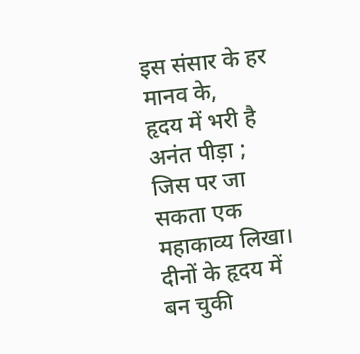इस संसार के हर मानव के,
हृदय में भरी है अनंत पीड़ा ;
जिस पर जा सकता एक महाकाव्य लिखा।
दीनों के हृदय में बन चुकी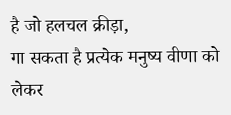है जो हलचल क्रीड़ा,
गा सकता है प्रत्येक मनुष्य वीणा को लेकर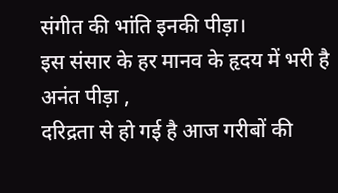संगीत की भांति इनकी पीड़ा।
इस संसार के हर मानव के हृदय में भरी है अनंत पीड़ा ,
दरिद्रता से हो गई है आज गरीबों की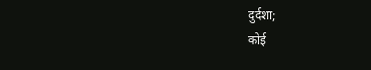दुर्दशा;
कोई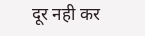दूर नही कर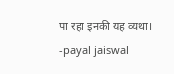पा रहा इनकी यह व्यथा।
-payal jaiswal